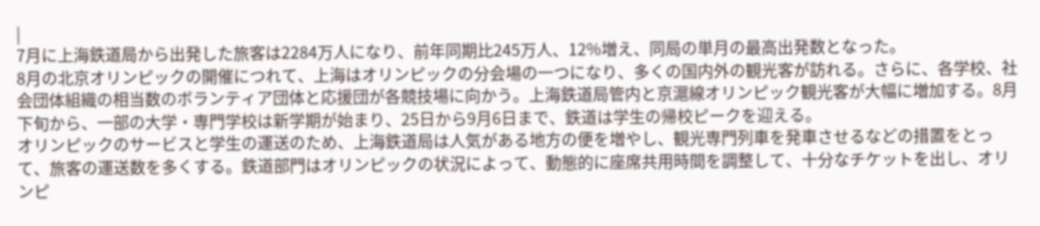|
7月に上海鉄道局から出発した旅客は2284万人になり、前年同期比245万人、12%増え、同局の単月の最高出発数となった。
8月の北京オリンピックの開催につれて、上海はオリンピックの分会場の一つになり、多くの国内外の観光客が訪れる。さらに、各学校、社会団体組織の相当数のボランティア団体と応援団が各競技場に向かう。上海鉄道局管内と京滬線オリンピック観光客が大幅に増加する。8月下旬から、一部の大学・専門学校は新学期が始まり、25日から9月6日まで、鉄道は学生の帰校ピークを迎える。
オリンピックのサービスと学生の運送のため、上海鉄道局は人気がある地方の便を増やし、観光専門列車を発車させるなどの措置をとって、旅客の運送数を多くする。鉄道部門はオリンピックの状況によって、動態的に座席共用時間を調整して、十分なチケットを出し、オリンピ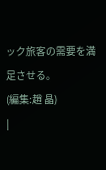ック旅客の需要を満足させる。
(編集:趙 晶)
|